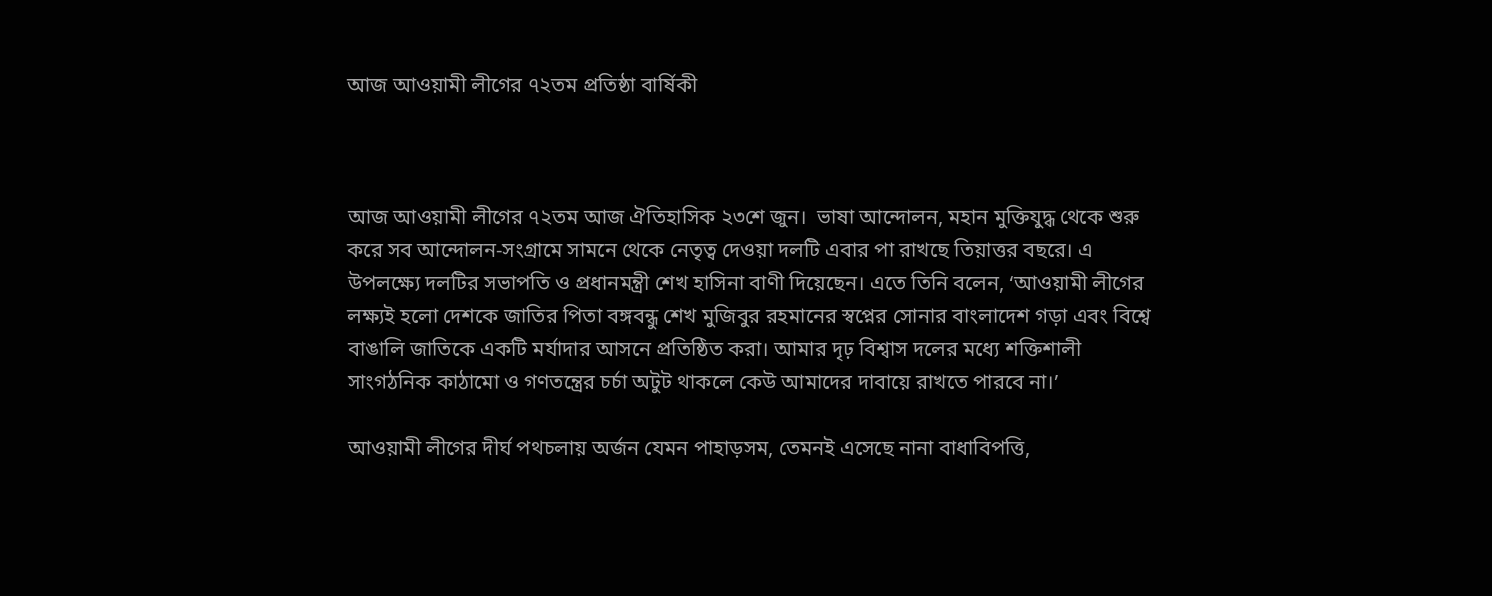আজ আওয়ামী লীগের ৭২তম প্রতিষ্ঠা বার্ষিকী



আজ আওয়ামী লীগের ৭২তম আজ ঐতিহাসিক ২৩শে জুন।  ভাষা আন্দোলন, মহান মুক্তিযুদ্ধ থেকে শুরু করে সব আন্দোলন-সংগ্রামে সামনে থেকে নেতৃত্ব দেওয়া দলটি এবার পা রাখছে তিয়াত্তর বছরে। এ উপলক্ষ্যে দলটির সভাপতি ও প্রধানমন্ত্রী শেখ হাসিনা বাণী দিয়েছেন। এতে তিনি বলেন, ‘আওয়ামী লীগের লক্ষ্যই হলো দেশকে জাতির পিতা বঙ্গবন্ধু শেখ মুজিবুর রহমানের স্বপ্নের সোনার বাংলাদেশ গড়া এবং বিশ্বে বাঙালি জাতিকে একটি মর্যাদার আসনে প্রতিষ্ঠিত করা। আমার দৃঢ় বিশ্বাস দলের মধ্যে শক্তিশালী সাংগঠনিক কাঠামো ও গণতন্ত্রের চর্চা অটুট থাকলে কেউ আমাদের দাবায়ে রাখতে পারবে না।’

আওয়ামী লীগের দীর্ঘ পথচলায় অর্জন যেমন পাহাড়সম, তেমনই এসেছে নানা বাধাবিপত্তি,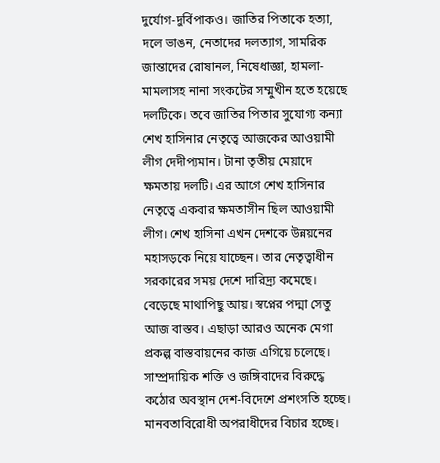দুর্যোগ-দুর্বিপাকও। জাতির পিতাকে হত্যা, দলে ভাঙন, নেতাদের দলত্যাগ, সামরিক জান্তাদের রোষানল, নিষেধাজ্ঞা, হামলা-মামলাসহ নানা সংকটের সম্মুখীন হতে হয়েছে দলটিকে। তবে জাতির পিতার সুযোগ্য কন্যা শেখ হাসিনার নেতৃত্বে আজকের আওয়ামী লীগ দেদীপ্যমান। টানা তৃতীয় মেয়াদে ক্ষমতায় দলটি। এর আগে শেখ হাসিনার নেতৃত্বে একবার ক্ষমতাসীন ছিল আওয়ামী লীগ। শেখ হাসিনা এখন দেশকে উন্নয়নের মহাসড়কে নিয়ে যাচ্ছেন। তার নেতৃত্বাধীন সরকারের সময় দেশে দারিদ্র্য কমেছে। বেড়েছে মাথাপিছু আয়। স্বপ্নের পদ্মা সেতু আজ বাস্তব। এছাড়া আরও অনেক মেগা প্রকল্প বাস্তবায়নের কাজ এগিয়ে চলেছে। সাম্প্রদায়িক শক্তি ও জঙ্গিবাদের বিরুদ্ধে কঠোর অবস্থান দেশ-বিদেশে প্রশংসতি হচ্ছে। মানবতাবিরোধী অপরাধীদের বিচার হচ্ছে।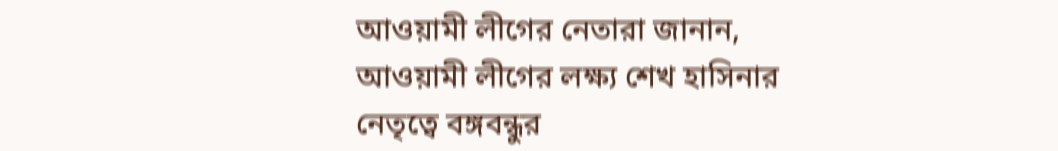আওয়ামী লীগের নেতারা জানান, আওয়ামী লীগের লক্ষ্য শেখ হাসিনার নেতৃত্বে বঙ্গবন্ধুর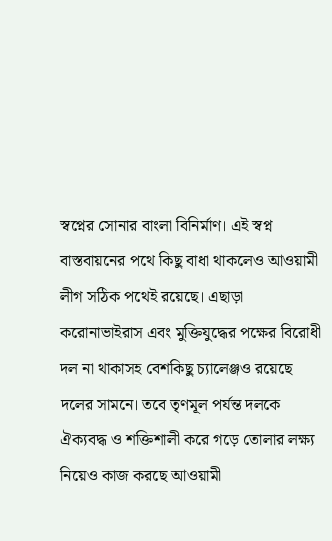স্বপ্নের সোনার বাংলা বিনির্মাণ। এই স্বপ্ন বাস্তবায়নের পথে কিছু বাধা থাকলেও আওয়ামী লীগ সঠিক পথেই রয়েছে। এছাড়া করোনাভাইরাস এবং মুক্তিযুদ্ধের পক্ষের বিরোধী দল না থাকাসহ বেশকিছু চ্যালেঞ্জও রয়েছে দলের সামনে। তবে তৃণমূল পর্যন্ত দলকে ঐক্যবদ্ধ ও শক্তিশালী করে গড়ে তোলার লক্ষ্য নিয়েও কাজ করছে আওয়ামী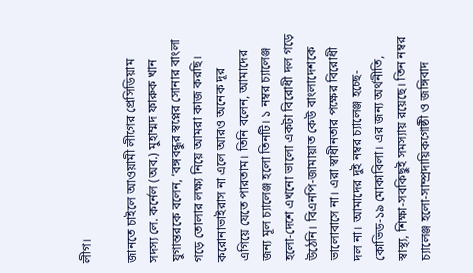লীগ।

জানতে চাইলে আওয়ামী লীগের প্রেসিডিয়াম সদস্য লে. কর্নেল (অব.) মুহাম্মদ ফারুক খান যুগান্তরকে বলেন, ‘বঙ্গবন্ধুর স্বপ্নের সোনার বাংলা গড়ে তোলার লক্ষ্য নিয়ে আমরা কাজ করছি। করোনাভাইরাস না এলে আরও অনেক দূর এগিয়ে যেতে পারতাম। তিনি বলেন, আমাদের জন্য মূল চ্যালেঞ্জ হলো তিনটি। ১ নম্বর চ্যালেঞ্জ হলো-দেশে এখনো ভালো একটা বিরোধী দল গড়ে উঠেনি। বিএনপি-জামায়াত কেউ বাংলাদেশকে ভালোবাসে না। এরা স্বাধীনতার পক্ষের বিরোধী দল না। আমাদের দুই নম্বর চ্যালেঞ্জ হচ্ছে-কোভিড-১৯ মোকাবিলা। এর জন্য অর্থনীতি, স্বাস্থ্য, শিক্ষা-সবকিছুই সমস্যায় রয়েছে। তিন নম্বর চ্যালেঞ্জ হলো-সাম্প্রদায়িকগোষ্ঠী ও জঙ্গিবাদ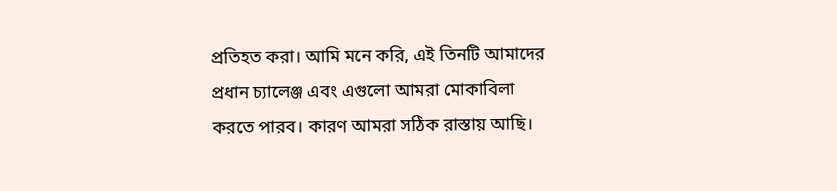প্রতিহত করা। আমি মনে করি, এই তিনটি আমাদের প্রধান চ্যালেঞ্জ এবং এগুলো আমরা মোকাবিলা করতে পারব। কারণ আমরা সঠিক রাস্তায় আছি।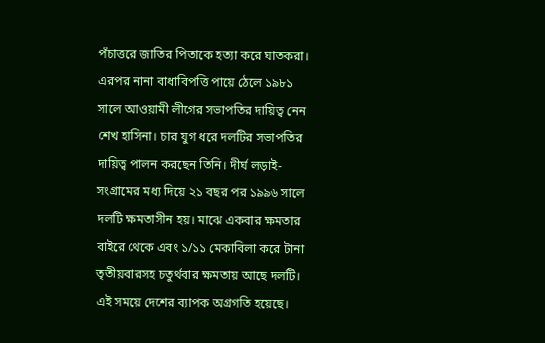পঁচাত্তরে জাতির পিতাকে হত্যা করে ঘাতকরা। এরপর নানা বাধাবিপত্তি পায়ে ঠেলে ১৯৮১ সালে আওয়ামী লীগের সভাপতির দায়িত্ব নেন শেখ হাসিনা। চার যুগ ধরে দলটির সভাপতির দায়িত্ব পালন করছেন তিনি। দীর্ঘ লড়াই-সংগ্রামের মধ্য দিয়ে ২১ বছর পর ১৯৯৬ সালে দলটি ক্ষমতাসীন হয়। মাঝে একবার ক্ষমতার বাইরে থেকে এবং ১/১১ মেকাবিলা করে টানা তৃতীয়বারসহ চতুর্থবার ক্ষমতায় আছে দলটি। এই সময়ে দেশের ব্যাপক অগ্রগতি হয়েছে।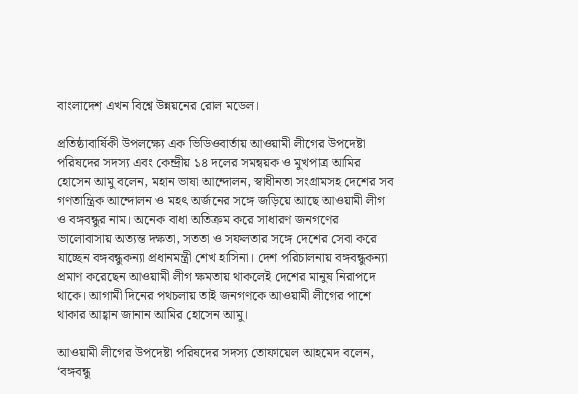বাংলাদেশ এখন বিশ্বে উন্নয়নের রোল মডেল।

প্রতিষ্ঠাবার্ষিকী উপলক্ষ্যে এক ভিডিওবার্তায় আওয়ামী লীগের উপদেষ্টা পরিষদের সদস্য এবং কেন্দ্রীয় ১৪ দলের সমন্বয়ক ও মুখপাত্র আমির হোসেন আমু বলেন, মহান ভাষা আন্দোলন, স্বাধীনতা সংগ্রামসহ দেশের সব গণতান্ত্রিক আন্দোলন ও মহৎ অর্জনের সঙ্গে জড়িয়ে আছে আওয়ামী লীগ ও বঙ্গবন্ধুর নাম। অনেক বাধা অতিক্রম করে সাধারণ জনগণের ভালোবাসায় অত্যন্ত দক্ষতা, সততা ও সফলতার সঙ্গে দেশের সেবা করে যাচ্ছেন বঙ্গবন্ধুকন্যা প্রধানমন্ত্রী শেখ হাসিনা। দেশ পরিচালনায় বঙ্গবন্ধুকন্যা প্রমাণ করেছেন আওয়ামী লীগ ক্ষমতায় থাকলেই দেশের মানুষ নিরাপদে থাকে। আগামী দিনের পথচলায় তাই জনগণকে আওয়ামী লীগের পাশে থাকার আহ্বান জানান আমির হোসেন আমু।

আওয়ামী লীগের উপদেষ্টা পরিষদের সদস্য তোফায়েল আহমেদ বলেন, ‘বঙ্গবন্ধু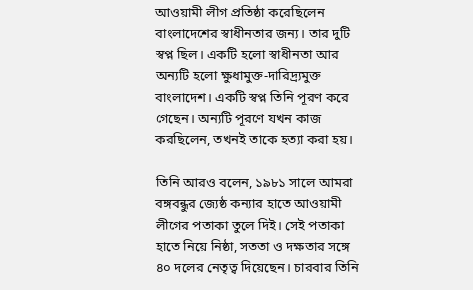আওয়ামী লীগ প্রতিষ্ঠা করেছিলেন বাংলাদেশের স্বাধীনতার জন্য। তার দুটি স্বপ্ন ছিল। একটি হলো স্বাধীনতা আর অন্যটি হলো ক্ষুধামুক্ত-দারিদ্র্যমুক্ত বাংলাদেশ। একটি স্বপ্ন তিনি পূরণ করে গেছেন। অন্যটি পূরণে যখন কাজ করছিলেন, তখনই তাকে হত্যা করা হয়।

তিনি আরও বলেন, ১৯৮১ সালে আমরা বঙ্গবন্ধুর জ্যেষ্ঠ কন্যার হাতে আওয়ামী লীগের পতাকা তুলে দিই। সেই পতাকা হাতে নিয়ে নিষ্ঠা, সততা ও দক্ষতার সঙ্গে ৪০ দলের নেতৃত্ব দিয়েছেন। চারবার তিনি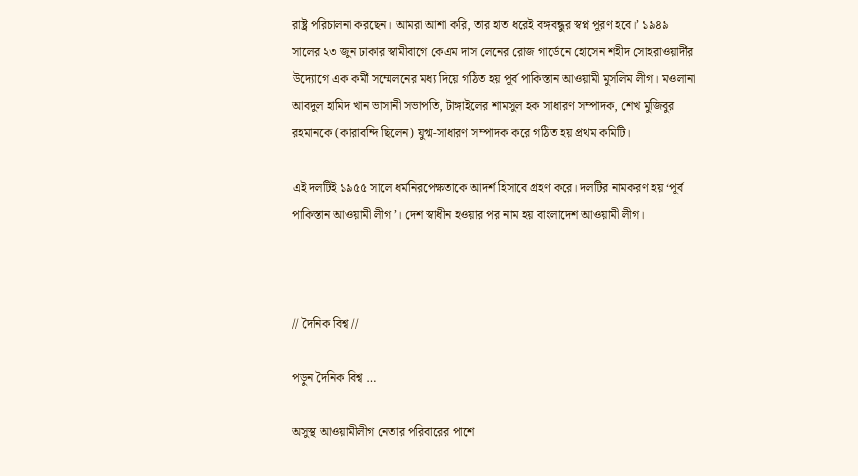রাষ্ট্র পরিচালনা করছেন। আমরা আশা করি, তার হাত ধরেই বঙ্গবন্ধুর স্বপ্ন পূরণ হবে।’ ১৯৪৯ সালের ২৩ জুন ঢাকার স্বামীবাগে কেএম দাস লেনের রোজ গার্ডেনে হোসেন শহীদ সোহরাওয়ার্দীর উদ্যোগে এক কর্মী সম্মেলনের মধ্য দিয়ে গঠিত হয় পূর্ব পাকিস্তান আওয়ামী মুসলিম লীগ। মওলানা আবদুল হামিদ খান ভাসানী সভাপতি, টাঙ্গাইলের শামসুল হক সাধারণ সম্পাদক, শেখ মুজিবুর রহমানকে (কারাবন্দি ছিলেন) যুগ্ম-সাধারণ সম্পাদক করে গঠিত হয় প্রথম কমিটি।

এই দলটিই ১৯৫৫ সালে ধর্মনিরপেক্ষতাকে আদর্শ হিসাবে গ্রহণ করে। দলটির নামকরণ হয় ‘পূর্ব পাকিস্তান আওয়ামী লীগ’। দেশ স্বাধীন হওয়ার পর নাম হয় বাংলাদেশ আওয়ামী লীগ।



// দৈনিক বিশ্ব //

পড়ুন দৈনিক বিশ্ব …

অসুস্থ আওয়ামীলীগ নেতার পরিবারের পাশে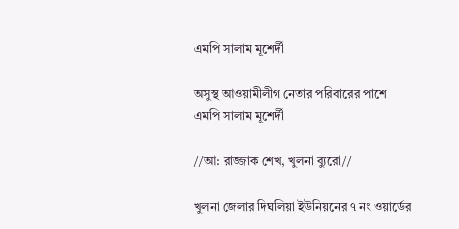এমপি সালাম মূশের্দী

অসুস্থ আওয়ামীলীগ নেতার পরিবারের পাশে এমপি সালাম মূশের্দী

//আ: রাজ্জাক শেখ, খুলনা ব্যুরো//

খুলনা জেলার দিঘলিয়া ইউনিয়নের ৭ নং ওয়ার্ডের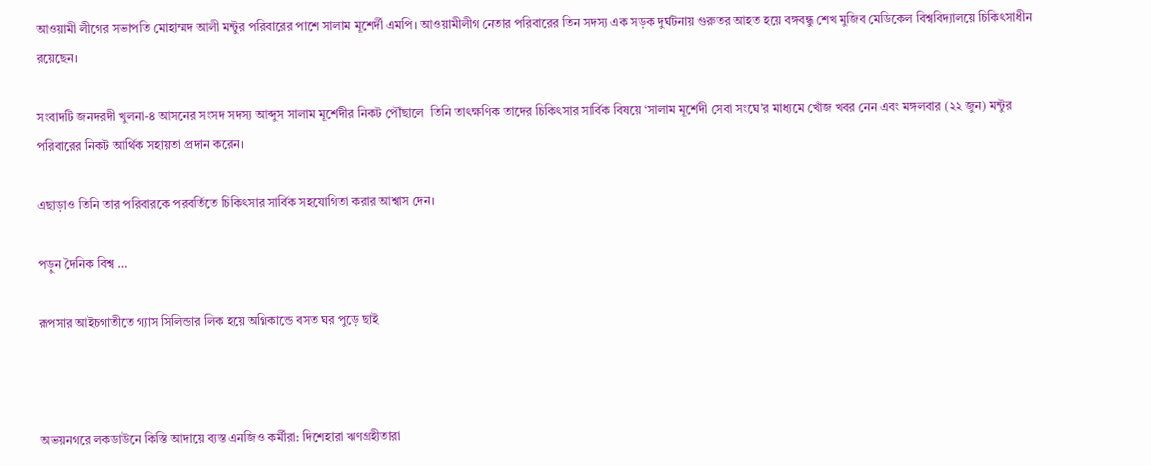আওয়ামী লীগের সভাপতি মোহাম্মদ আলী মন্টুর পরিবারের পাশে সালাম মূশের্দী এমপি। আওয়ামীলীগ নেতার পরিবারের তিন সদস্য এক সড়ক দুর্ঘটনায় গুরুতর আহত হয়ে বঙ্গবন্ধু শেখ মুজিব মেডিকেল বিশ্ববিদ্যালয়ে চিকিৎসাধীন রয়েছেন।

সংবাদটি জনদরদী খুলনা-৪ আসনের সংসদ সদস্য আব্দুস সালাম মূর্শেদীর নিকট পৌঁছালে  তিনি তাৎক্ষণিক তাদের চিকিৎসার সার্বিক বিষয়ে ‘সালাম মূর্শেদী সেবা সংঘে’র মাধ্যমে খোঁজ খবর নেন এবং মঙ্গলবার (২২ জুন) মন্টুর পরিবারের নিকট আর্থিক সহায়তা প্রদান করেন।

এছাড়াও তিনি তার পরিবারকে পরবর্তিতে চিকিৎসার সার্বিক সহযোগিতা করার আশ্বাস দেন।

পড়ুন দৈনিক বিশ্ব …

রূপসার আইচগাতীতে গ্যাস সিলিন্ডার লিক হয়ে অগ্নিকান্ডে বসত ঘর পুড়ে ছাই



অভয়নগরে লকডাউনে কিস্তি আদায়ে ব্যস্ত এনজিও কর্মীরা: দিশেহারা ঋণগ্রহীতারা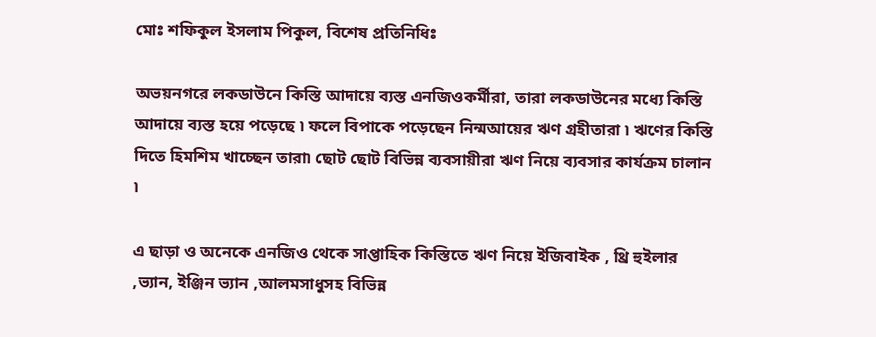মোঃ শফিকুল ইসলাম পিকুল, বিশেষ প্রতিনিধিঃ

অভয়নগরে লকডাউনে কিস্তি আদায়ে ব্যস্ত এনজিওকর্মীরা, তারা লকডাউনের মধ্যে কিস্তি আদায়ে ব্যস্ত হয়ে পড়েছে ৷ ফলে বিপাকে পড়েছেন নিন্মআয়ের ঋণ গ্রহীতারা ৷ ঋণের কিস্তি দিতে হিমশিম খাচ্ছেন তারা৷ ছোট ছোট বিভিন্ন ব্যবসায়ীরা ঋণ নিয়ে ব্যবসার কার্যক্রম চালান ৷

এ ছাড়া ও অনেকে এনজিও থেকে সাপ্তাহিক কিস্তিতে ঋণ নিয়ে ইজিবাইক , থ্রি হুইলার ,ভ্যান, ইঞ্জিন ভ্যান ,আলমসাধুসহ বিভিন্ন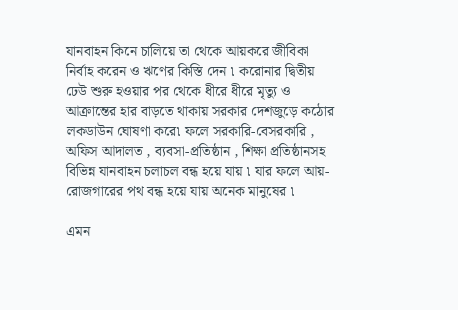যানবাহন কিনে চালিয়ে তা থেকে আয়করে জীবিকা নির্বাহ করেন ও ঋণের কিস্তি দেন ৷ করোনার দ্বিতীয় ঢেউ শুরু হওয়ার পর থেকে ধীরে ধীরে মৃত্যু ও আক্রান্তের হার বাড়তে থাকায় সরকার দেশজুড়ে কঠোর লকডাউন ঘোষণা করে৷ ফলে সরকারি-বেসরকারি , অফিস আদালত , ব্যবসা-প্রতিষ্ঠান , শিক্ষা প্রতিষ্ঠানসহ বিভিন্ন যানবাহন চলাচল বন্ধ হয়ে যায় ৷ যার ফলে আয়-রোজগারের পথ বন্ধ হয়ে যায় অনেক মানুষের ৷

এমন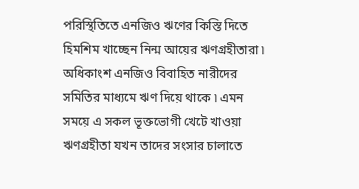পরিস্থিতিতে এনজিও ঋণের কিস্তি দিতে হিমশিম খাচ্ছেন নিন্ম আয়ের ঋণগ্রহীতারা ৷ অধিকাংশ এনজিও বিবাহিত নারীদের সমিতির মাধ্যমে ঋণ দিয়ে থাকে ৷ এমন সময়ে এ সকল ভূক্তভোগী খেটে খাওয়া ঋণগ্রহীতা যখন তাদের সংসার চালাতে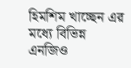হিমশিম খাচ্ছেন এর মধ্যে বিভিন্ন এনজিও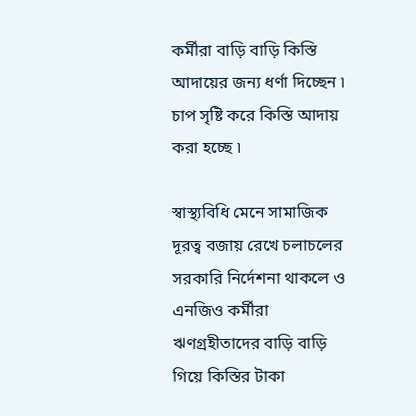কর্মীরা বাড়ি বাড়ি কিস্তি আদায়ের জন্য ধর্ণা দিচ্ছেন ৷ চাপ সৃষ্টি করে কিস্তি আদায় করা হচ্ছে ৷

স্বাস্থ্যবিধি মেনে সামাজিক দূরত্ব বজায় রেখে চলাচলের সরকারি নির্দেশনা থাকলে ও এনজিও কর্মীরা ঋণগ্রহীতাদের বাড়ি বাড়ি গিয়ে কিস্তির টাকা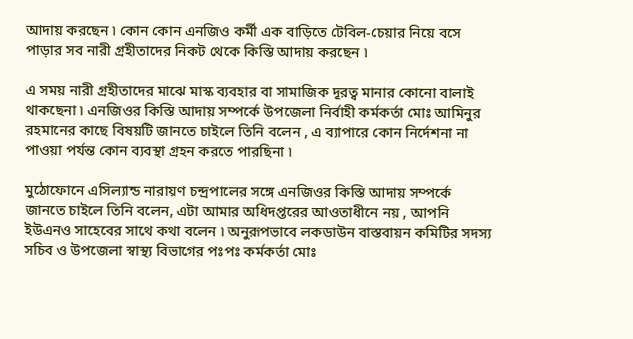আদায় করছেন ৷ কোন কোন এনজিও কর্মী এক বাড়িতে টেবিল-চেয়ার নিয়ে বসে পাড়ার সব নারী গ্রহীতাদের নিকট থেকে কিস্তি আদায় করছেন ৷

এ সময় নারী গ্রহীতাদের মাঝে মাস্ক ব্যবহার বা সামাজিক দূরত্ব মানার কোনো বালাই থাকছেনা ৷ এনজিওর কিস্তি আদায় সম্পর্কে উপজেলা নির্বাহী কর্মকর্তা মোঃ আমিনুর রহমানের কাছে বিষয়টি জানতে চাইলে তিনি বলেন , এ ব্যাপারে কোন নির্দেশনা না পাওয়া পর্যন্ত কোন ব্যবস্থা গ্রহন করতে পারছিনা ৷

মুঠোফোনে এসিল্যান্ড নারায়ণ চন্দ্রপালের সঙ্গে এনজিওর কিস্তি আদায় সম্পর্কে জানতে চাইলে তিনি বলেন, এটা আমার অধিদপ্তরের আওতাধীনে নয় , আপনি ইউএনও সাহেবের সাথে কথা বলেন ৷ অনুরূপভাবে লকডাউন বাস্তবায়ন কমিটির সদস্য সচিব ও উপজেলা স্বাস্থ্য বিভাগের পঃপঃ কর্মকর্তা মোঃ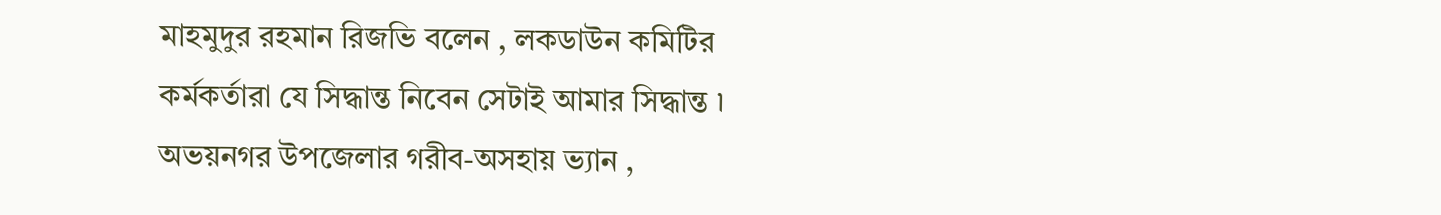মাহমুদুর রহমান রিজভি বলেন , লকডাউন কমিটির কর্মকর্তারা যে সিদ্ধান্ত নিবেন সেটাই আমার সিদ্ধান্ত ৷ অভয়নগর উপজেলার গরীব-অসহায় ভ্যান ,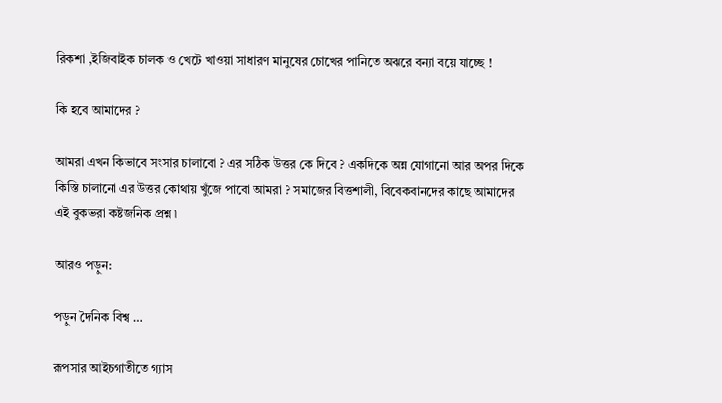রিকশা ,ইজিবাইক চালক ও খেটে খাওয়া সাধারণ মানুষের চোখের পানিতে অঝরে বন্যা বয়ে যাচ্ছে !

কি হবে আমাদের ?

আমরা এখন কিভাবে সংসার চালাবো ? এর সঠিক উত্তর কে দিবে ? একদিকে অন্ন যোগানো আর অপর দিকে কিস্তি চালানো এর উত্তর কোথায় খুঁজে পাবো আমরা ? সমাজের বিত্তশালী, বিবেকবানদের কাছে আমাদের এই বুকভরা কষ্টজনিক প্রশ্ন ৷

আরও পড়ুন:

পড়ুন দৈনিক বিশ্ব …

রূপসার আইচগাতীতে গ্যাস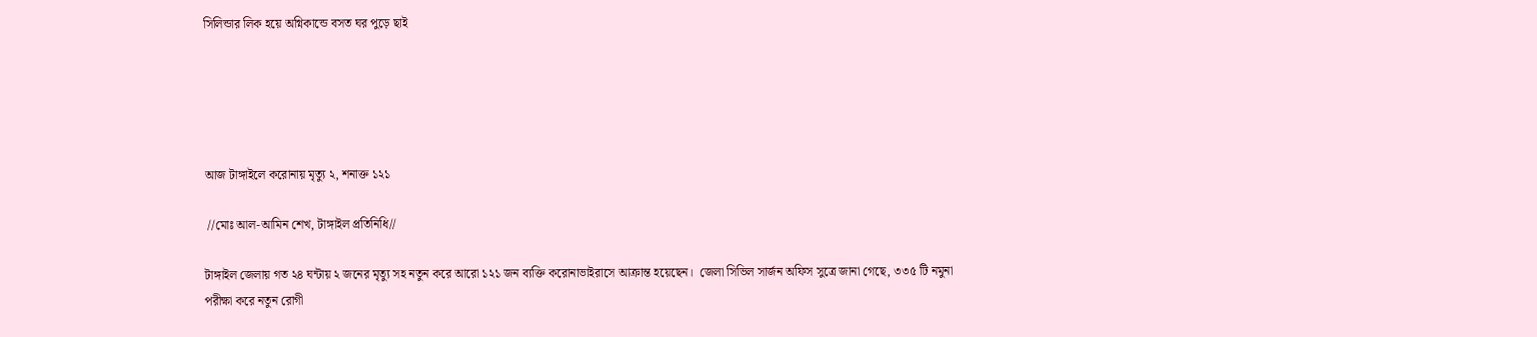সিলিন্ডার লিক হয়ে অগ্নিকান্ডে বসত ঘর পুড়ে ছাই





আজ টাঙ্গাইলে করোনায় মৃত্যু ২, শনাক্ত ১২১

 //মোঃ আল-আমিন শেখ, টাঙ্গাইল প্রতিনিধি//

টাঙ্গাইল জেলায় গত ২৪ ঘন্টায় ২ জনের মৃত্যু সহ নতুন করে আরো ১২১ জন ব্যক্তি করোনাভাইরাসে আক্রান্ত হয়েছেন।  জেলা সিভিল সার্জন অফিস সুত্রে জানা গেছে, ৩৩৫ টি নমুনা পরীক্ষা করে নতুন রোগী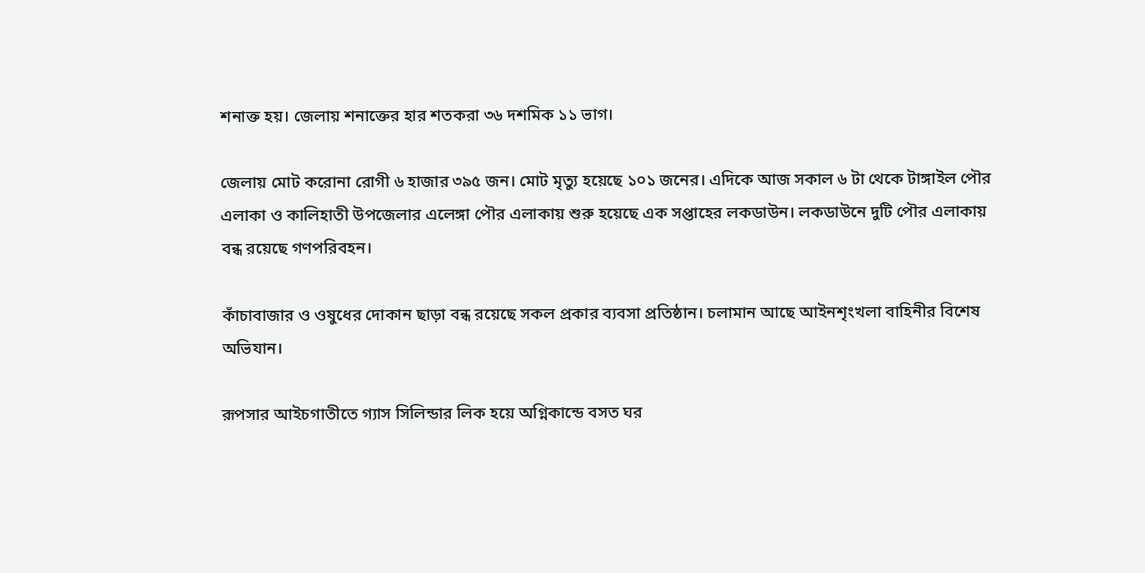শনাক্ত হয়। জেলায় শনাক্তের হার শতকরা ৩৬ দশমিক ১১ ভাগ।

জেলায় মোট করোনা রোগী ৬ হাজার ৩৯৫ জন। মোট মৃত্যু হয়েছে ১০১ জনের। এদিকে আজ সকাল ৬ টা থেকে টাঙ্গাইল পৌর এলাকা ও কালিহাতী উপজেলার এলেঙ্গা পৌর এলাকায় শুরু হয়েছে এক সপ্তাহের লকডাউন। লকডাউনে দুটি পৌর এলাকায় বন্ধ রয়েছে গণপরিবহন।

কাঁচাবাজার ও ওষুধের দোকান ছাড়া বন্ধ রয়েছে সকল প্রকার ব্যবসা প্রতিষ্ঠান। চলামান আছে আইনশৃংখলা বাহিনীর বিশেষ অভিযান।

রূপসার আইচগাতীতে গ্যাস সিলিন্ডার লিক হয়ে অগ্নিকান্ডে বসত ঘর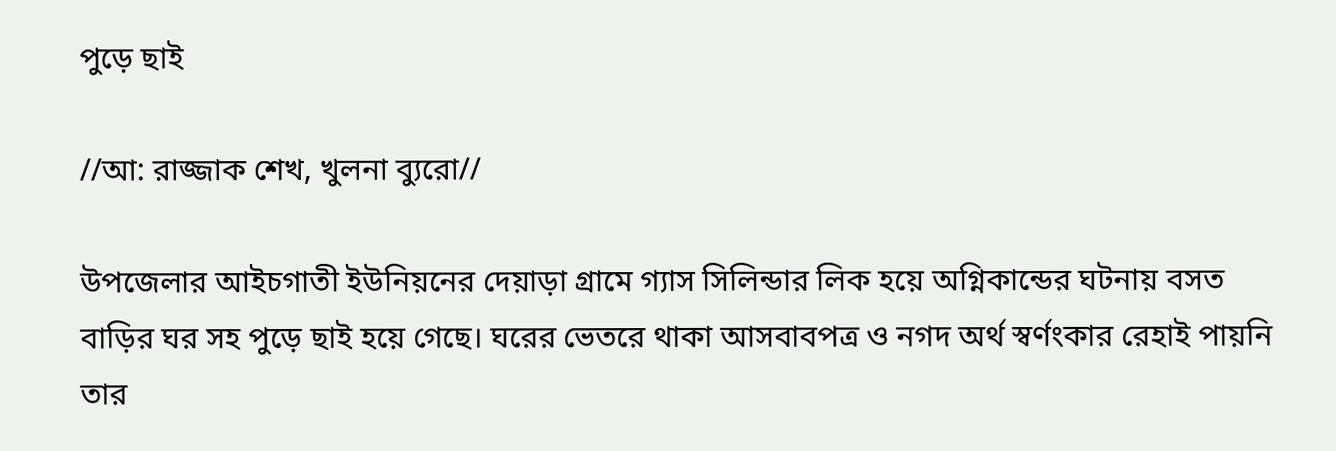পুড়ে ছাই

//আ: রাজ্জাক শেখ, খুলনা ব্যুরো//

উপজেলার আইচগাতী ইউনিয়নের দেয়াড়া গ্রামে গ্যাস সিলিন্ডার লিক হয়ে অগ্নিকান্ডের ঘটনায় বসত বাড়ির ঘর সহ পুড়ে ছাই হয়ে গেছে। ঘরের ভেতরে থাকা আসবাবপত্র ও নগদ অর্থ স্বর্ণংকার রেহাই পায়নি তার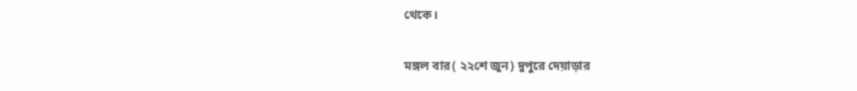থেকে।

মঙ্গল বার( ২২শে জুন) দুপুরে দেয়াড়ার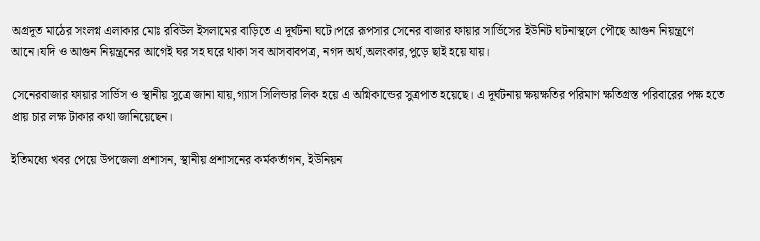অগ্রদূত মাঠের সংলগ্ন এলাকার মোঃ রবিউল ইসলামের বাড়িতে এ দূর্ঘটনা ঘটে।পরে রূপসার সেনের বাজার ফায়ার সার্ভিসের ইউনিট ঘটনাস্থলে পৌছে আগুন নিয়ন্ত্রণে আনে।যদি ও আগুন নিয়ন্ত্রনের আগেই ঘর সহ ঘরে থাকা সব আসবাবপত্র, নগদ অর্থ,অলংকার,পুড়ে ছাই হয়ে যায়।

সেনেরবাজার ফায়ার সার্ভিস ও স্থানীয় সুত্রে জানা যায়,গ্যাস সিলিন্ডার লিক হয়ে এ অগ্নিকান্ডের সুত্রপাত হয়েছে। এ দূর্ঘটনায় ক্ষয়ক্ষতির পরিমাণ ক্ষতিগ্রস্ত পরিবারের পক্ষ হতে প্রায় চার লক্ষ টাকার কথা জানিয়েছেন।

ইতিমধ্যে খবর পেয়ে উপজেলা প্রশাসন, স্থানীয় প্রশাসনের কর্মকর্তাগন, ইউনিয়ন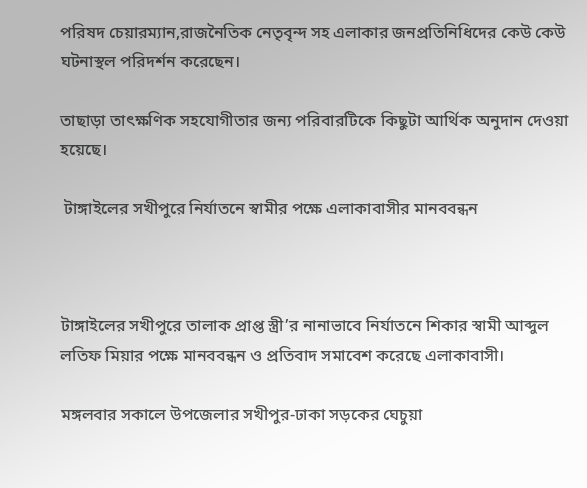পরিষদ চেয়ারম্যান,রাজনৈতিক নেতৃবৃন্দ সহ এলাকার জনপ্রতিনিধিদের কেউ কেউ ঘটনাস্থল পরিদর্শন করেছেন।

তাছাড়া তাৎক্ষণিক সহযোগীতার জন্য পরিবারটিকে কিছুটা আর্থিক অনুদান দেওয়া হয়েছে।

 টাঙ্গাইলের সখীপুরে নির্যাতনে স্বামীর পক্ষে এলাকাবাসীর মানববন্ধন



টাঙ্গাইলের সখীপুরে তালাক প্রাপ্ত স্ত্রী’র নানাভাবে নির্যাতনে শিকার স্বামী আব্দুল লতিফ মিয়ার পক্ষে মানববন্ধন ও প্রতিবাদ সমাবেশ করেছে এলাকাবাসী।

মঙ্গলবার সকালে উপজেলার সখীপুর-ঢাকা সড়কের ঘেচুয়া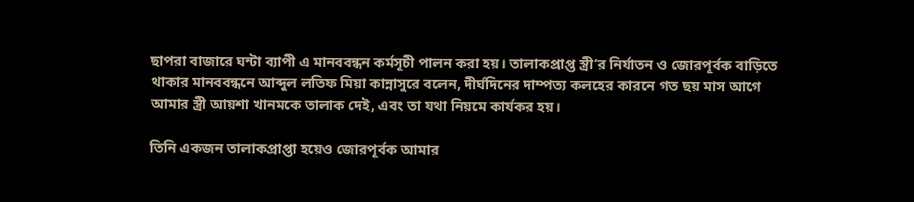ছাপরা বাজারে ঘন্টা ব্যাপী এ মানববন্ধন কর্মসূচী পালন করা হয়। তালাকপ্রাপ্ত স্ত্রী’র নির্যাতন ও জোরপূর্বক বাড়িতে থাকার মানববন্ধনে আব্দুল লতিফ মিয়া কান্নাসুরে বলেন, দীর্ঘদিনের দাম্পত্য কলহের কারনে গত ছয় মাস আগে আমার স্ত্রী আয়শা খানমকে তালাক দেই, এবং তা যথা নিয়মে কার্যকর হয়।

তিনি একজন তালাকপ্রাপ্তা হয়েও জোরপূর্বক আমার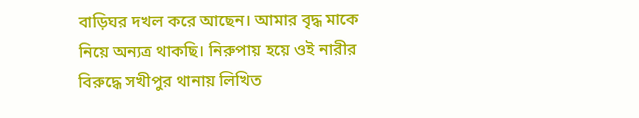বাড়িঘর দখল করে আছেন। আমার বৃদ্ধ মাকে নিয়ে অন্যত্র থাকছি। নিরুপায় হয়ে ওই নারীর বিরুদ্ধে সখীপুর থানায় লিখিত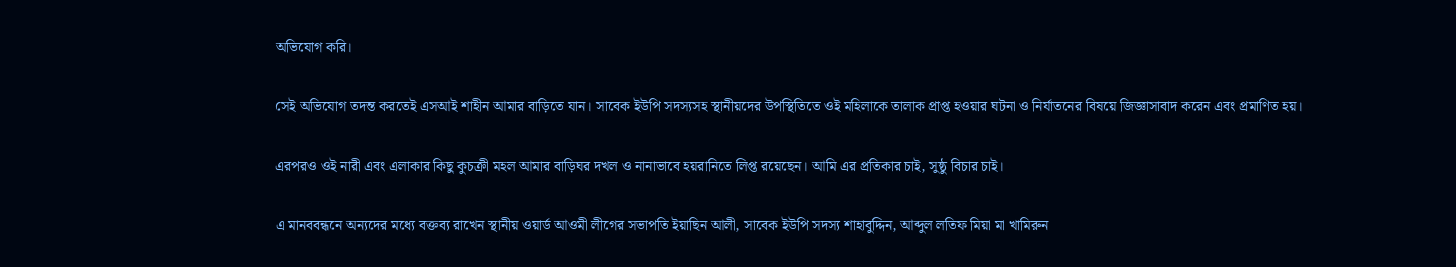অভিযোগ করি।

সেই অভিযোগ তদন্ত করতেই এসআই শাহীন আমার বাড়িতে যান। সাবেক ইউপি সদস্যসহ স্থানীয়দের উপস্থিতিতে ওই মহিলাকে তালাক প্রাপ্ত হওয়ার ঘটনা ও নির্যাতনের বিষয়ে জিজ্ঞাসাবাদ করেন এবং প্রমাণিত হয়।

এরপরও ওই নারী এবং এলাকার কিছু কুচক্রী মহল আমার বাড়িঘর দখল ও নানাভাবে হয়রানিতে লিপ্ত রয়েছেন। আমি এর প্রতিকার চাই, সুষ্ঠু বিচার চাই।

এ মানববন্ধনে অন্যদের মধ্যে বক্তব্য রাখেন স্থানীয় ওয়ার্ড আওমী লীগের সভাপতি ইয়াছিন আলী, সাবেক ইউপি সদস্য শাহাবুদ্দিন, আব্দুল লতিফ মিয়া মা খামিরুন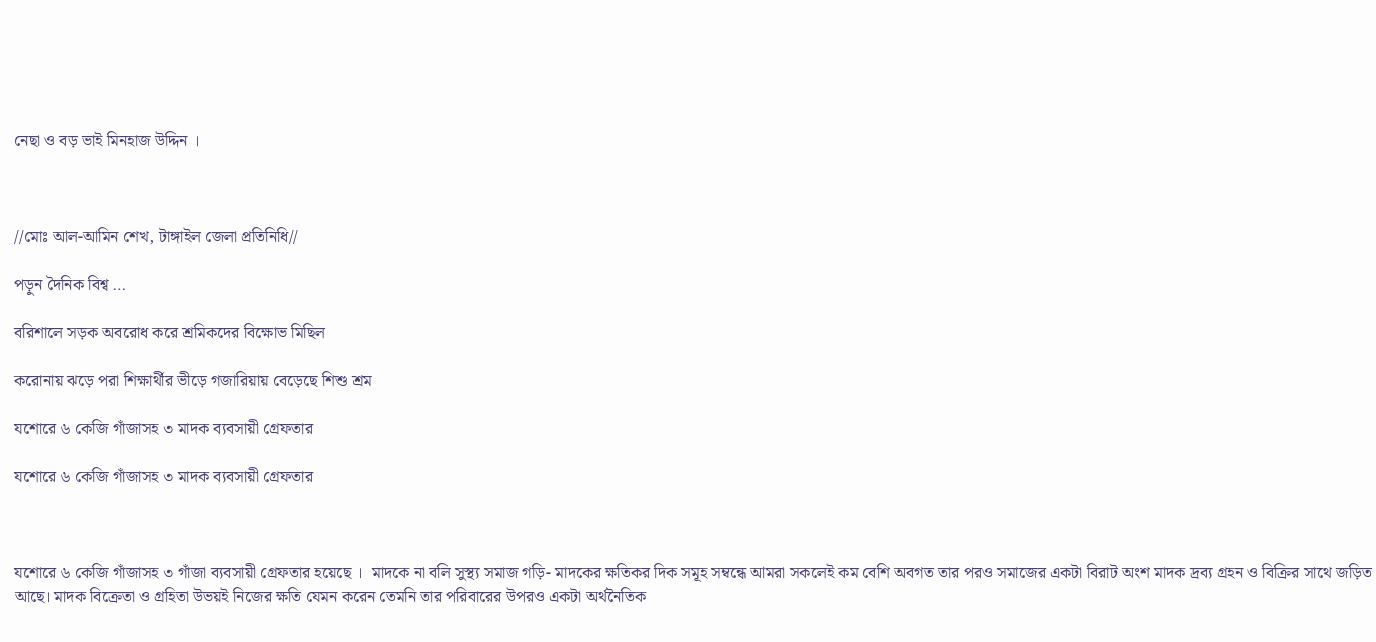নেছা ও বড় ভাই মিনহাজ উদ্দিন ।



//মোঃ আল-আমিন শেখ, টাঙ্গাইল জেলা প্রতিনিধি//

পড়ুন দৈনিক বিশ্ব …

বরিশালে সড়ক অবরোধ করে শ্রমিকদের বিক্ষোভ মিছিল

করোনায় ঝড়ে পরা শিক্ষার্থীর ভীড়ে গজারিয়ায় বেড়েছে শিশু শ্রম

যশোরে ৬ কেজি গাঁজাসহ ৩ মাদক ব্যবসায়ী গ্রেফতার

যশোরে ৬ কেজি গাঁজাসহ ৩ মাদক ব্যবসায়ী গ্রেফতার



যশোরে ৬ কেজি গাঁজাসহ ৩ গাঁজা ব্যবসায়ী গ্রেফতার হয়েছে ।  মাদকে না বলি সুস্থ্য সমাজ গড়ি- মাদকের ক্ষতিকর দিক সমূহ সম্বন্ধে আমরা সকলেই কম বেশি অবগত তার পরও সমাজের একটা বিরাট অংশ মাদক দ্রব্য গ্রহন ও বিক্রির সাথে জড়িত আছে। মাদক বিক্রেতা ও গ্রহিতা উভয়ই নিজের ক্ষতি যেমন করেন তেমনি তার পরিবারের উপরও একটা অর্থনৈতিক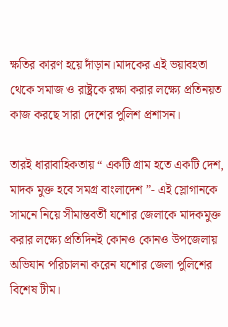ক্ষতির কারণ হয়ে দাঁড়ান।মাদকের এই ভয়াবহতা থেকে সমাজ ও রাষ্ট্রকে রক্ষা করার লক্ষ্যে প্রতিনয়ত কাজ করছে সারা দেশের পুলিশ প্রশাসন।

তারই ধারাবাহিকতায় “ একটি গ্রাম হতে একটি দেশ, মাদক মুক্ত হবে সমগ্র বাংলাদেশ ”- এই স্লোগানকে সামনে নিয়ে সীমান্তবর্তী যশোর জেলাকে মাদকমুক্ত করার লক্ষ্যে প্রতিদিনই কোনও কোনও উপজেলায় অভিযান পরিচালনা করেন যশোর জেলা পুলিশের বিশেষ টীম।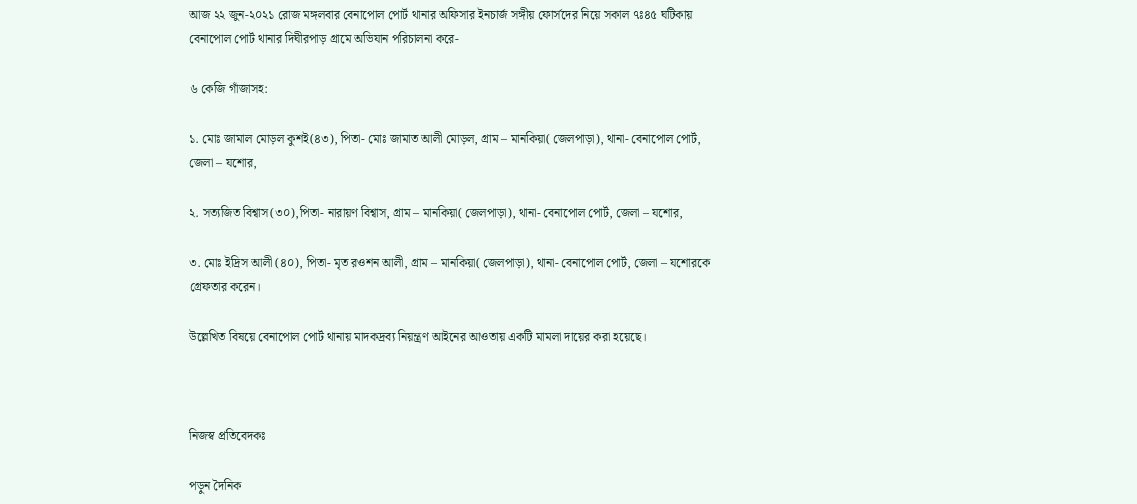আজ ২২ জুন-২০২১ রোজ মঙ্গলবার বেনাপোল পোর্ট থানার অফিসার ইনচার্জ সঙ্গীয় ফোর্সদের নিয়ে সকাল ৭ঃ৪৫ ঘটিকায় বেনাপোল পোর্ট থানার দিঘীরপাড় গ্রামে অভিযান পরিচালনা করে-

৬ কেজি গাঁজাসহ:

১. মোঃ জামাল মোড়ল কুশই(৪৩), পিতা- মোঃ জামাত আলী মোড়ল, গ্রাম – মানকিয়া( জেলপাড়া), থানা- বেনাপোল পোর্ট, জেলা – যশোর,

২. সত্যজিত বিশ্বাস(৩০),পিতা- নারায়ণ বিশ্বাস, গ্রাম – মানকিয়া( জেলপাড়া), থানা- বেনাপোল পোর্ট, জেলা – যশোর,

৩. মোঃ ইদ্রিস আলী (৪০), পিতা- মৃত রওশন আলী, গ্রাম – মানকিয়া( জেলপাড়া), থানা- বেনাপোল পোর্ট, জেলা – যশোরকে গ্রেফতার করেন।

উল্লেখিত বিষয়ে বেনাপোল পোর্ট থানায় মাদকদ্রব্য নিয়ন্ত্রণ আইনের আওতায় একটি মামলা দায়ের করা হয়েছে।



নিজস্ব প্রতিবেদকঃ

পড়ুন দৈনিক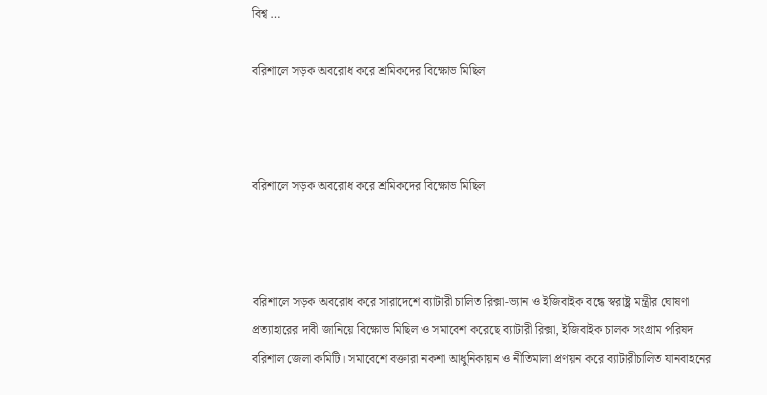বিশ্ব …

বরিশালে সড়ক অবরোধ করে শ্রমিকদের বিক্ষোভ মিছিল



বরিশালে সড়ক অবরোধ করে শ্রমিকদের বিক্ষোভ মিছিল



বরিশালে সড়ক অবরোধ করে সারাদেশে ব্যাটারী চালিত রিক্সা-ভ্যান ও ইজিবাইক বন্ধে স্বরাষ্ট্র মন্ত্রীর ঘোষণা প্রত্যাহারের দাবী জানিয়ে বিক্ষোভ মিছিল ও সমাবেশ করেছে ব্যাটারী রিক্সা, ইজিবাইক চালক সংগ্রাম পরিষদ বরিশাল জেলা কমিটি। সমাবেশে বক্তারা নকশা আধুনিকায়ন ও নীতিমালা প্রণয়ন করে ব্যাটারীচালিত যানবাহনের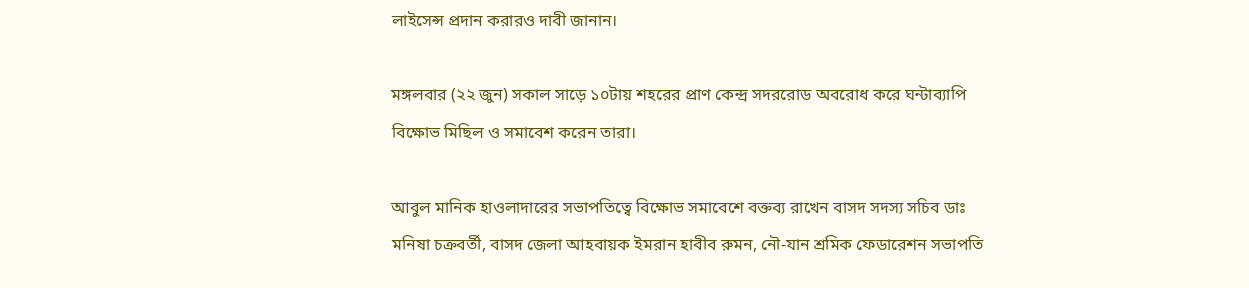লাইসেন্স প্রদান করারও দাবী জানান।

মঙ্গলবার (২২ জুন) সকাল সাড়ে ১০টায় শহরের প্রাণ কেন্দ্র সদররোড অবরোধ করে ঘন্টাব্যাপি বিক্ষোভ মিছিল ও সমাবেশ করেন তারা।

আবুল মানিক হাওলাদারের সভাপতিত্বে বিক্ষোভ সমাবেশে বক্তব্য রাখেন বাসদ সদস্য সচিব ডাঃ মনিষা চক্রবর্তী, বাসদ জেলা আহবায়ক ইমরান হাবীব রুমন, নৌ-যান শ্রমিক ফেডারেশন সভাপতি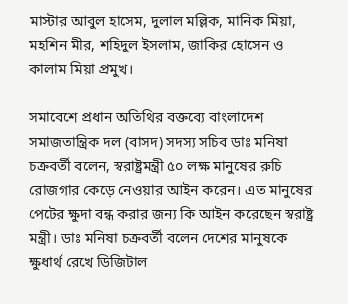মাস্টার আবুল হাসেম, দুলাল মল্লিক, মানিক মিয়া, মহশিন মীর, শহিদুল ইসলাম, জাকির হোসেন ও কালাম মিয়া প্রমুখ।

সমাবেশে প্রধান অতিথির বক্তব্যে বাংলাদেশ সমাজতান্ত্রিক দল (বাসদ) সদস্য সচিব ডাঃ মনিষা চক্রবর্তী বলেন, স্বরাষ্ট্রমন্ত্রী ৫০ লক্ষ মানুষের রুচি রোজগার কেড়ে নেওয়ার আইন করেন। এত মানুষের পেটের ক্ষুদা বন্ধ করার জন্য কি আইন করেছেন স্বরাষ্ট্র মন্ত্রী। ডাঃ মনিষা চক্রবর্তী বলেন দেশের মানুষকে ক্ষুধার্থ রেখে ডিজিটাল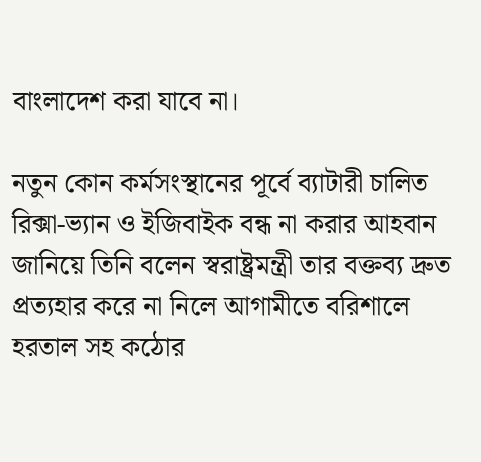বাংলাদেশ করা যাবে না।

নতুন কোন কর্মসংস্থানের পূর্বে ব্যাটারী চালিত রিক্সা-ভ্যান ও ইজিবাইক বন্ধ না করার আহবান জানিয়ে তিনি বলেন স্বরাষ্ট্রমন্ত্রী তার বক্তব্য দ্রুত প্রত্যহার করে না নিলে আগামীতে বরিশালে হরতাল সহ কঠোর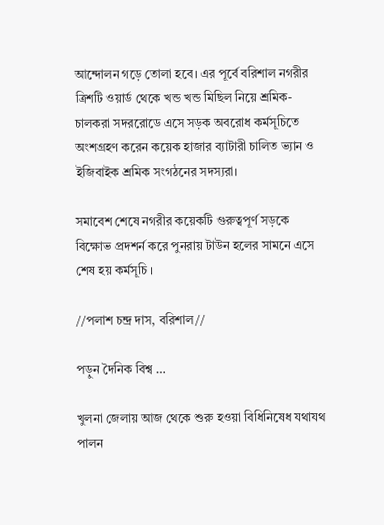আন্দোলন গড়ে তোলা হবে। এর পূর্বে বরিশাল নগরীর ত্রিশটি ওয়ার্ড থেকে খন্ড খন্ড মিছিল নিয়ে শ্রমিক-চালকরা সদররোডে এসে সড়ক অবরোধ কর্মসূচিতে অংশগ্রহণ করেন কয়েক হাজার ব্যাটারী চালিত ভ্যান ও ইজিবাইক শ্রমিক সংগঠনের সদস্যরা।

সমাবেশ শেষে নগরীর কয়েকটি গুরুত্বপূর্ণ সড়কে বিক্ষোভ প্রদশর্ন করে পুনরায় টাউন হলের সামনে এসে শেষ হয় কর্মসূচি ।

//পলাশ চন্দ্র দাস, বরিশাল//

পড়ুন দৈনিক বিশ্ব …

খুলনা জেলায় আজ থেকে শুরু হওয়া বিধিনিষেধ যথাযথ পালন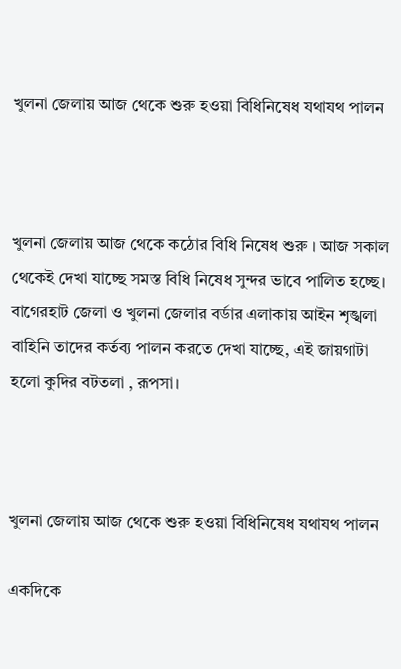খুলনা জেলায় আজ থেকে শুরু হওয়া বিধিনিষেধ যথাযথ পালন



খুলনা জেলায় আজ থেকে কঠোর বিধি নিষেধ শুরু । আজ সকাল থেকেই দেখা যাচ্ছে সমস্ত বিধি নিষেধ সুন্দর ভাবে পালিত হচ্ছে। বাগেরহাট জেলা ও খুলনা জেলার বর্ডার এলাকায় আইন শৃঙ্খলা বাহিনি তাদের কর্তব্য পালন করতে দেখা যাচ্ছে, এই জায়গাটা হলো কুদির বটতলা , রূপসা।



খুলনা জেলায় আজ থেকে শুরু হওয়া বিধিনিষেধ যথাযথ পালন

একদিকে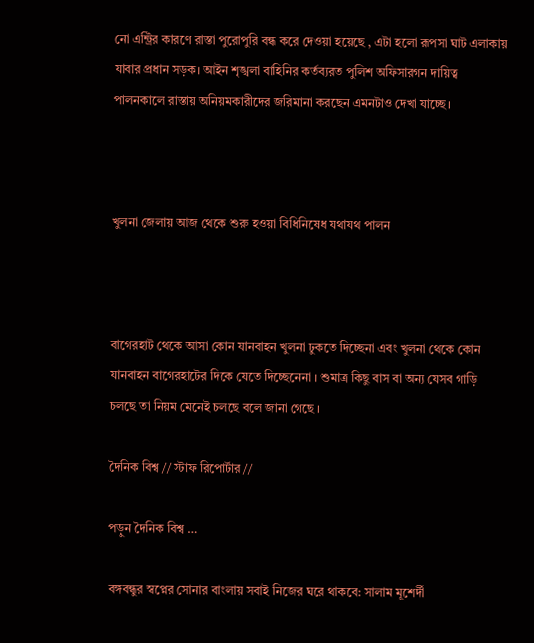নো এন্ট্রির কারণে রাস্তা পুরোপুরি বন্ধ করে দেওয়া হয়েছে , এটা হলো রূপসা ঘাট এলাকায় যাবার প্রধান সড়ক। আইন শৃঙ্খলা বাহিনির কর্তব্যরত পুলিশ অফিসারগন দায়িত্ব পালনকালে রাস্তায় অনিয়মকারীদের জরিমানা করছেন এমনটাও দেখা যাচ্ছে।



খুলনা জেলায় আজ থেকে শুরু হওয়া বিধিনিষেধ যথাযথ পালন



বাগেরহাট থেকে আসা কোন যানবাহন খুলনা ঢুকতে দিচ্ছেনা এবং খুলনা থেকে কোন যানবাহন বাগেরহাটের দিকে যেতে দিচ্ছেনেনা । শুমাত্র কিছু বাস বা অন্য যেসব গাড়ি চলছে তা নিয়ম মেনেই চলছে বলে জানা গেছে ।

দৈনিক বিশ্ব // স্টাফ রিপোর্টার //

পড়ুন দৈনিক বিশ্ব …

বঙ্গবন্ধুর স্বপ্নের সোনার বাংলায় সবাই নিজের ঘরে থাকবে: সালাম মূশের্দী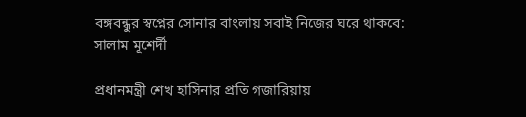বঙ্গবন্ধুর স্বপ্নের সোনার বাংলায় সবাই নিজের ঘরে থাকবে: সালাম মূশের্দী

প্রধানমন্ত্রী শেখ হাসিনার প্রতি গজারিয়ায়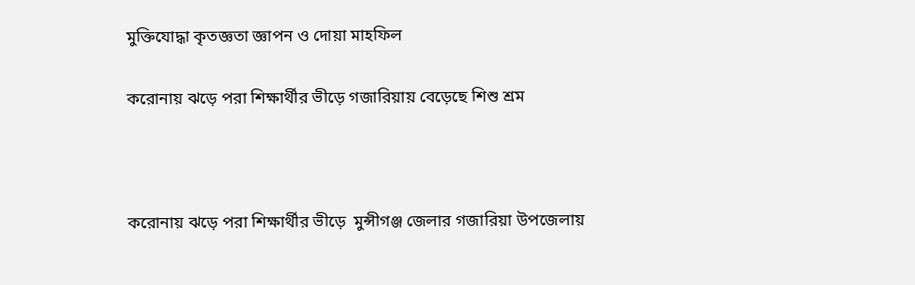মুক্তিযোদ্ধা কৃতজ্ঞতা জ্ঞাপন ও দোয়া মাহফিল

করোনায় ঝড়ে পরা শিক্ষার্থীর ভীড়ে গজারিয়ায় বেড়েছে শিশু শ্রম



করোনায় ঝড়ে পরা শিক্ষার্থীর ভীড়ে  মুন্সীগঞ্জ জেলার গজারিয়া উপজেলায়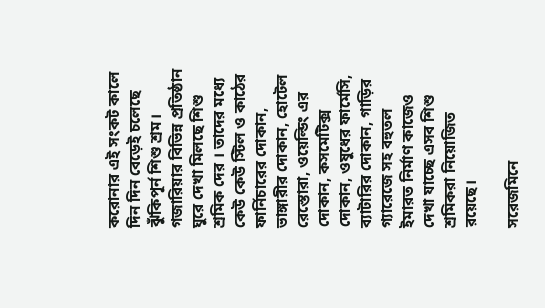করোনার এই সংকট কালে দিন দিন বেড়েই চলেছে ঝুঁকিপূর্ন শিশু শ্রম। গজারিয়ার বিভিন্ন প্রতিষ্ঠান ঘুরে দেখা মিলছে শিশু শ্রমিক দের । তাদের মধ্যে কেউ কেউ স্টিল ও কাঠের ফার্নিচারের দোকান, ভাঙ্গারীর দোকান, হোটেল রেস্তোরা, ওয়েল্ডিং এর দোকান, কসমেটিক্স দোকান, ওষুধের ফার্মেসি, ব্যাটারির দোকান, গাড়ির গ্যারেজে সহ বহুতল ইমারত নির্মাণ কাজেও দেখা যাচ্ছে এসব শিশু শ্রমিকরা নিয়োজিত রয়েছে।

সরেজমিনে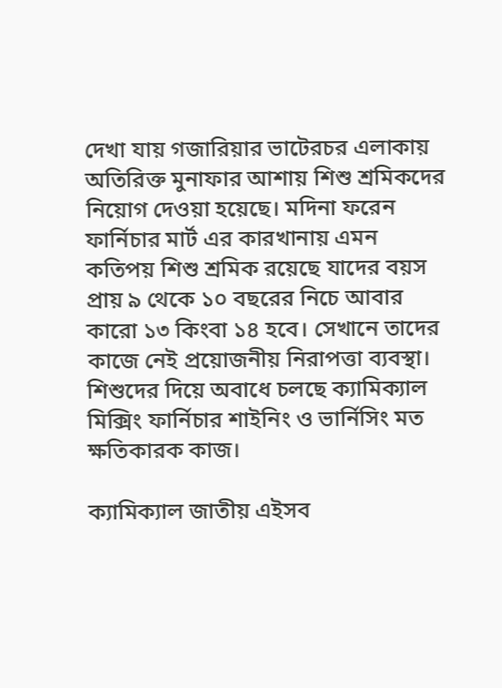দেখা যায় গজারিয়ার ভাটেরচর এলাকায় অতিরিক্ত মুনাফার আশায় শিশু শ্রমিকদের নিয়োগ দেওয়া হয়েছে। মদিনা ফরেন ফার্নিচার মার্ট এর কারখানায় এমন কতিপয় শিশু শ্রমিক রয়েছে যাদের বয়স প্রায় ৯ থেকে ১০ বছরের নিচে আবার কারো ১৩ কিংবা ১৪ হবে। সেখানে তাদের কাজে নেই প্রয়োজনীয় নিরাপত্তা ব্যবস্থা। শিশুদের দিয়ে অবাধে চলছে ক্যামিক্যাল মিক্সিং ফার্নিচার শাইনিং ও ভার্নিসিং মত ক্ষতিকারক কাজ।

ক্যামিক্যাল জাতীয় এইসব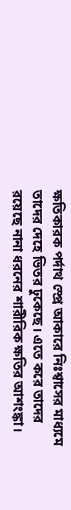ক্ষতিকারক পর্দাথ স্প্রে আকারে নিঃশ্বাসের মাধ্যমে তাদের দেহে ভিতর ঢুকেছে। এতে করে তাদের রয়েছে নানা ধরনের শারীরিক ক্ষতির আশংঙ্কা।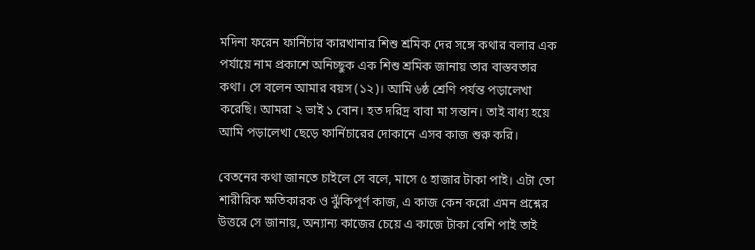মদিনা ফরেন ফার্নিচার কারখানার শিশু শ্রমিক দের সঙ্গে কথার বলার এক পর্যায়ে নাম প্রকাশে অনিচ্ছুক এক শিশু শ্রমিক জানায় তার বাস্তবতার কথা। সে বলেন আমার বয়স (১২)। আমি ৬ষ্ঠ শ্রেণি পর্যন্ত পড়ালেখা করেছি। আমরা ২ ভাই ১ বোন। হত দরিদ্র বাবা মা সন্তান। তাই বাধ্য হয়ে আমি পড়ালেখা ছেড়ে ফার্নিচারের দোকানে এসব কাজ শুরু করি।

বেতনের কথা জানতে চাইলে সে বলে, মাসে ৫ হাজার টাকা পাই। এটা তো শারীরিক ক্ষতিকারক ও ঝুঁকিপূর্ণ কাজ, এ কাজ কেন করো এমন প্রশ্নের উত্তরে সে জানায়, অন্যান্য কাজের চেয়ে এ কাজে টাকা বেশি পাই তাই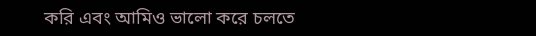করি এবং আমিও ভালো করে চলতে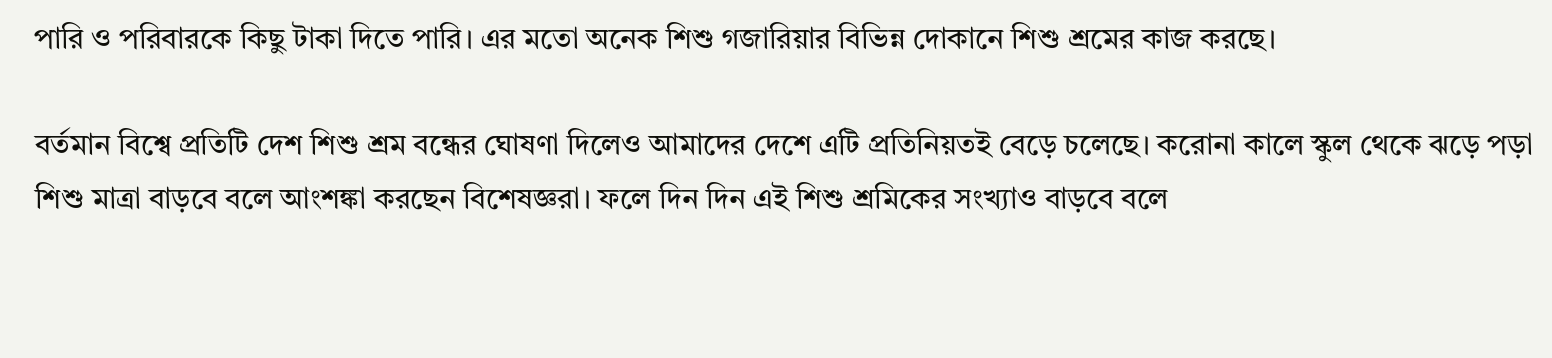পারি ও পরিবারকে কিছু টাকা দিতে পারি। এর মতো অনেক শিশু গজারিয়ার বিভিন্ন দোকানে শিশু শ্রমের কাজ করছে।

বর্তমান বিশ্বে প্রতিটি দেশ শিশু শ্রম বন্ধের ঘোষণা দিলেও আমাদের দেশে এটি প্রতিনিয়তই বেড়ে চলেছে। করোনা কালে স্কুল থেকে ঝড়ে পড়া শিশু মাত্রা বাড়বে বলে আংশঙ্কা করছেন বিশেষজ্ঞরা। ফলে দিন দিন এই শিশু শ্রমিকের সংখ্যাও বাড়বে বলে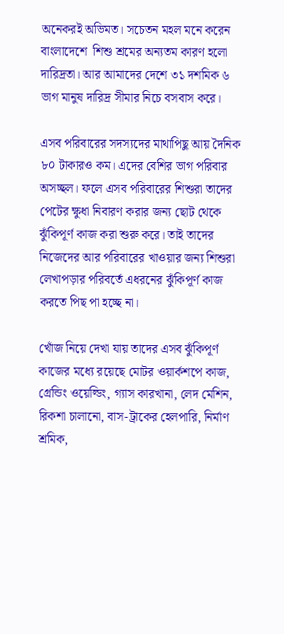অনেকরই অভিমত। সচেতন মহল মনে করেন বাংলাদেশে  শিশু শ্রমের অন্যতম কারণ হলো দারিদ্রতা। আর আমাদের দেশে ৩১ দশমিক ৬ ভাগ মানুষ দারিদ্র সীমার নিচে বসবাস করে।

এসব পরিবারের সদস্যদের মাথাপিছু আয় দৈনিক ৮০ টাকারও কম। এদের বেশির ভাগ পরিবার অসচ্ছল। ফলে এসব পরিবারের শিশুরা তাদের পেটের ক্ষুধা নিবারণ করার জন্য ছোট থেকে ঝুঁকিপূর্ণ কাজ করা শুরু করে। তাই তাদের নিজেদের আর পরিবারের খাওয়ার জন্য শিশুরা লেখাপড়ার পরিবর্তে এধরনের ঝুঁকিপূর্ণ কাজ করতে পিছ পা হচ্ছে না।

খোঁজ নিয়ে দেখা যায় তাদের এসব ঝুঁকিপূর্ণ কাজের মধ্যে রয়েছে মোটর ওয়ার্কশপে কাজ, গ্রেন্ডিং ওয়েল্ডিং, গ্যাস কারখানা, লেদ মেশিন, রিকশা চালানো, বাস-ট্রাকের হেলপারি, নির্মাণ শ্রমিক,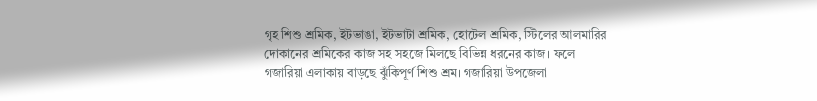গৃহ শিশু শ্রমিক, ইটভাঙা, ইটভাটা শ্রমিক, হোটেল শ্রমিক, স্টিলের আলমারির দোকানের শ্রমিকের কাজ সহ সহজে মিলছে বিভিন্ন ধরনের কাজ। ফলে গজারিয়া এলাকায় বাড়ছে ঝুঁকিপূর্ণ শিশু শ্রম। গজারিয়া উপজেলা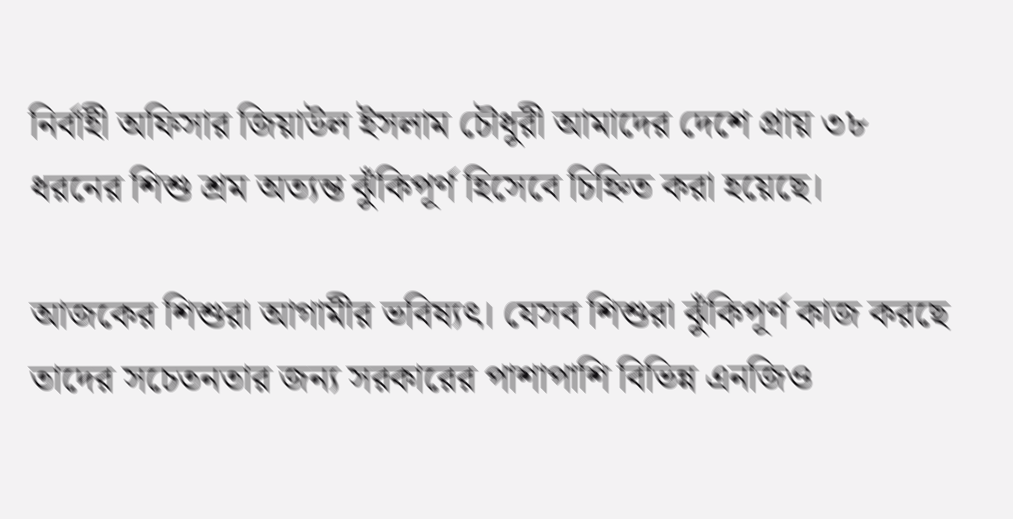নির্বাহী অফিসার জিয়াউল ইসলাম চৌধুরী আমাদের দেশে প্রায় ৩৮ ধরনের শিশু শ্রম অত্যন্ত ঝুঁকিপূর্ণ হিসেবে চিহ্নিত করা হয়েছে।

আজকের শিশুরা আগামীর ভবিষ্যৎ। যেসব শিশুরা ঝুঁকিপূর্ণ কাজ করছে তাদের সচেতনতার জন্য সরকারের পাশাপাশি বিভিন্ন এনজিও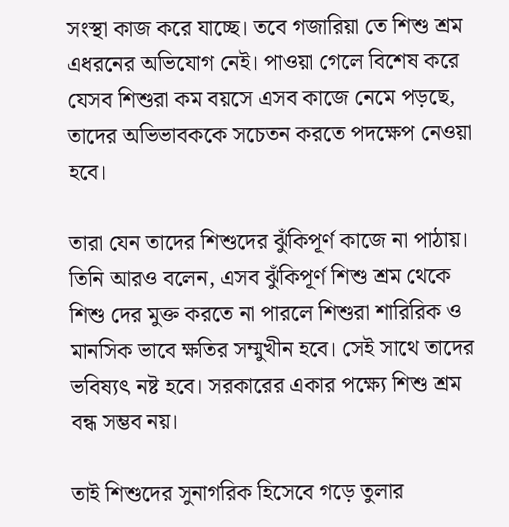সংস্থা কাজ করে যাচ্ছে। তবে গজারিয়া তে শিশু শ্রম এধরনের অভিযোগ নেই। পাওয়া গেলে বিশেষ করে যেসব শিশুরা কম বয়সে এসব কাজে নেমে পড়ছে, তাদের অভিভাবককে সচেতন করতে পদক্ষেপ নেওয়া হবে।

তারা যেন তাদের শিশুদের ঝুঁকিপূর্ণ কাজে না পাঠায়। তিনি আরও বলেন, এসব ঝুঁকিপূর্ণ শিশু শ্রম থেকে শিশু দের মুক্ত করতে না পারলে শিশুরা শারিরিক ও মানসিক ভাবে ক্ষতির সম্মুখীন হবে। সেই সাথে তাদের ভবিষ্যৎ নষ্ট হবে। সরকারের একার পক্ষ্যে শিশু শ্রম বন্ধ সম্ভব নয়।

তাই শিশুদের সুনাগরিক হিসেবে গড়ে তুলার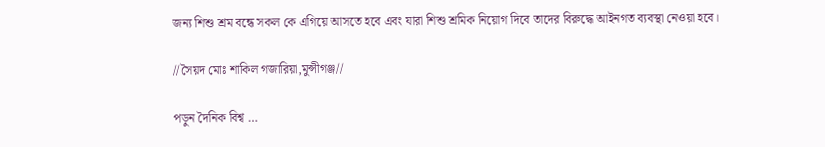জন্য শিশু শ্রম বন্ধে সকল কে এগিয়ে আসতে হবে এবং যারা শিশু শ্রমিক নিয়োগ দিবে তাদের বিরুদ্ধে আইনগত ব্যবস্থা নেওয়া হবে।

//সৈয়দ মোঃ শাকিল গজারিয়া,মুন্সীগঞ্জ//

পড়ুন দৈনিক বিশ্ব …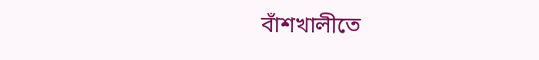বাঁশখালীতে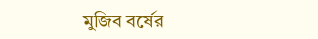মুজিব বর্ষের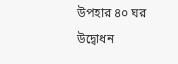উপহার ৪০ ঘর উদ্বোধন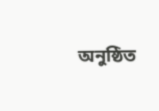অনুষ্ঠিত